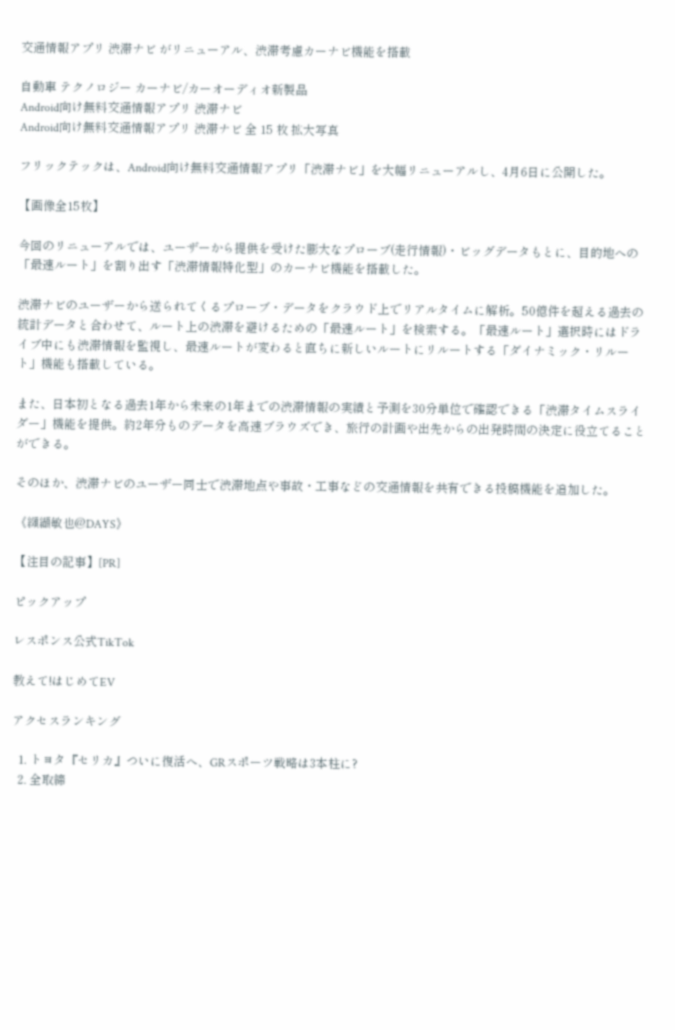交通情報アプリ 渋滞ナビ がリニューアル、渋滞考慮カーナビ機能を搭載

自動車 テクノロジー カーナビ/カーオーディオ新製品
Android向け無料交通情報アプリ 渋滞ナビ
Android向け無料交通情報アプリ 渋滞ナビ 全 15 枚 拡大写真

フリックテックは、Android向け無料交通情報アプリ「渋滞ナビ」を大幅リニューアルし、4月6日に公開した。

【画像全15枚】

今回のリニューアルでは、ユーザーから提供を受けた膨大なプローブ(走行情報)・ビッグデータもとに、目的地への「最速ルート」を割り出す「渋滞情報特化型」のカーナビ機能を搭載した。

渋滞ナビのユーザーから送られてくるプローブ・データをクラウド上でリアルタイムに解析。50億件を超える過去の統計データと合わせて、ルート上の渋滞を避けるための「最速ルート」を検索する。「最速ルート」選択時にはドライブ中にも渋滞情報を監視し、最速ルートが変わると直ちに新しいルートにリルートする「ダイナミック・リルート」機能も搭載している。

また、日本初となる過去1年から未来の1年までの渋滞情報の実績と予測を30分単位で確認できる「渋滞タイムスライダー」機能を提供。約2年分ものデータを高速ブラウズでき、旅行の計画や出先からの出発時間の決定に役立てることができる。

そのほか、渋滞ナビのユーザー同士で渋滞地点や事故・工事などの交通情報を共有できる投稿機能を追加した。

《纐纈敏也@DAYS》

【注目の記事】[PR]

ピックアップ

レスポンス公式TikTok

教えて!はじめてEV

アクセスランキング

  1. トヨタ『セリカ』ついに復活へ、GRスポーツ戦略は3本柱に?
  2. 全取締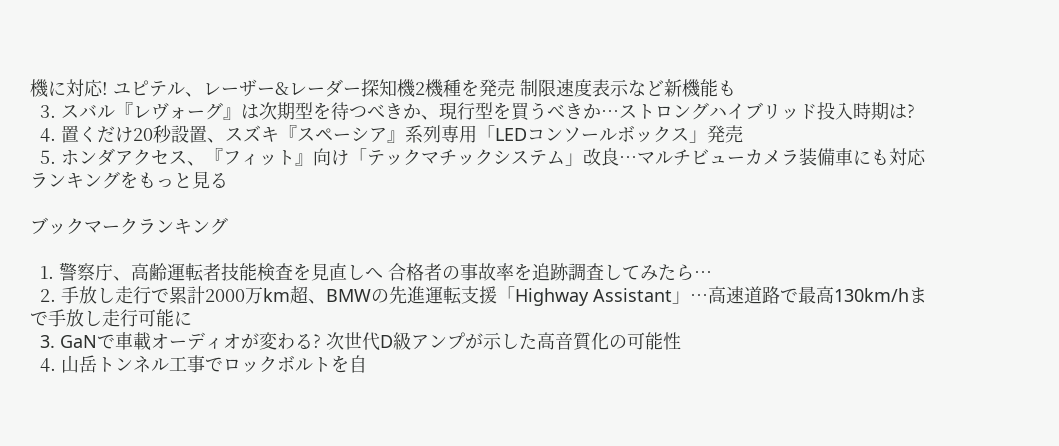機に対応! ユピテル、レーザー&レーダー探知機2機種を発売 制限速度表示など新機能も
  3. スバル『レヴォーグ』は次期型を待つべきか、現行型を買うべきか…ストロングハイブリッド投入時期は?
  4. 置くだけ20秒設置、スズキ『スペーシア』系列専用「LEDコンソールボックス」発売
  5. ホンダアクセス、『フィット』向け「テックマチックシステム」改良…マルチビューカメラ装備車にも対応
ランキングをもっと見る

ブックマークランキング

  1. 警察庁、高齢運転者技能検査を見直しへ 合格者の事故率を追跡調査してみたら…
  2. 手放し走行で累計2000万km超、BMWの先進運転支援「Highway Assistant」…高速道路で最高130km/hまで手放し走行可能に
  3. GaNで車載オーディオが変わる? 次世代D級アンプが示した高音質化の可能性
  4. 山岳トンネル工事でロックボルトを自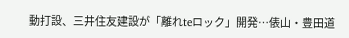動打設、三井住友建設が「離れteロック」開発…俵山・豊田道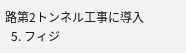路第2トンネル工事に導入
  5. フィジ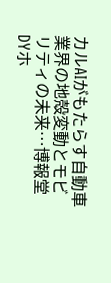カルAIがもたらす自動車業界の地殻変動とモビリティの未来…博報堂DYホ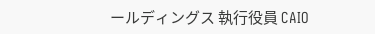ールディングス 執行役員 CAIO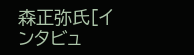森正弥氏[インタビュ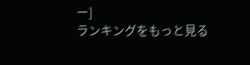ー]
ランキングをもっと見る